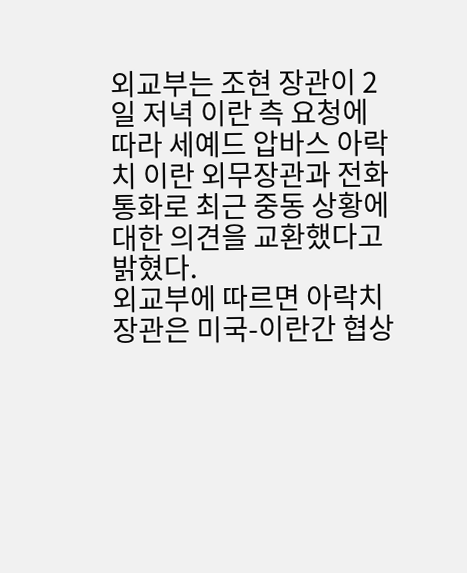외교부는 조현 장관이 2일 저녁 이란 측 요청에 따라 세예드 압바스 아락치 이란 외무장관과 전화 통화로 최근 중동 상황에 대한 의견을 교환했다고 밝혔다.
외교부에 따르면 아락치 장관은 미국-이란간 협상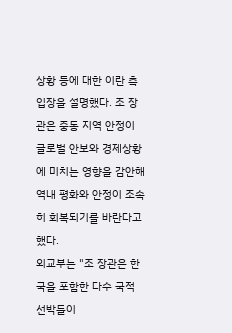상황 등에 대한 이란 측 입장을 설명했다. 조 장관은 중동 지역 안정이 글로벌 안보와 경제상황에 미치는 영향을 감안해 역내 평화와 안정이 조속히 회복되기를 바란다고 했다.
외교부는 "조 장관은 한국을 포함한 다수 국적 선박들이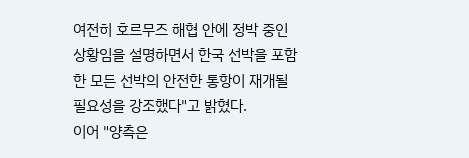여전히 호르무즈 해협 안에 정박 중인 상황임을 설명하면서 한국 선박을 포함한 모든 선박의 안전한 통항이 재개될 필요성을 강조했다"고 밝혔다.
이어 "양측은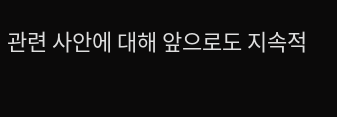관련 사안에 대해 앞으로도 지속적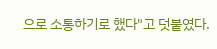으로 소통하기로 했다"고 덧붙였다.